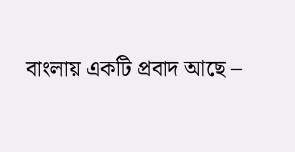বাংলায় একটি প্রবাদ আছে –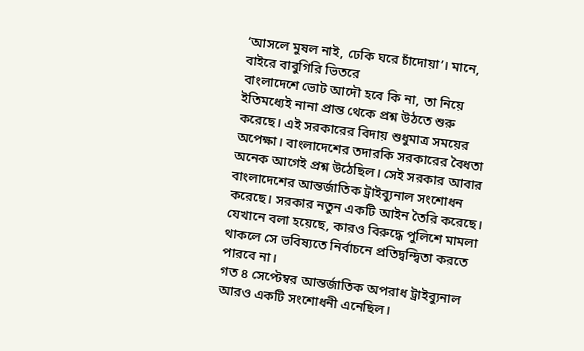‘আসলে মুষল নাই, ঢেকি ঘরে চাঁদোয়া’। মানে, বাইরে বাবুগিরি ভিতরে
বাংলাদেশে ভোট আদৌ হবে কি না, তা নিয়ে ইতিমধ্যেই নানা প্রান্ত থেকে প্রশ্ন উঠতে শুরু করেছে। এই সরকারের বিদায় শুধুমাত্র সময়ের অপেক্ষা। বাংলাদেশের তদারকি সরকারের বৈধতা অনেক আগেই প্রশ্ন উঠেছিল। সেই সরকার আবার বাংলাদেশের আন্তর্জাতিক ট্রাইব্যুনাল সংশোধন করেছে। সরকার নতুন একটি আইন তৈরি করেছে। যেখানে বলা হয়েছে, কারও বিরুদ্ধে পুলিশে মামলা থাকলে সে ভবিষ্যতে নির্বাচনে প্রতিদ্বন্দ্বিতা করতে পারবে না।
গত ৪ সেপ্টেম্বর আন্তর্জাতিক অপরাধ ট্রাইব্যুনাল আরও একটি সংশোধনী এনেছিল।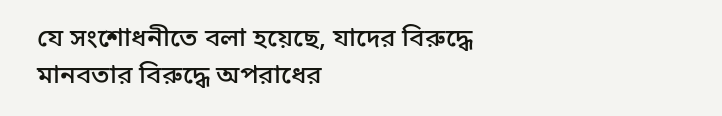যে সংশোধনীতে বলা হয়েছে, যাদের বিরুদ্ধে মানবতার বিরুদ্ধে অপরাধের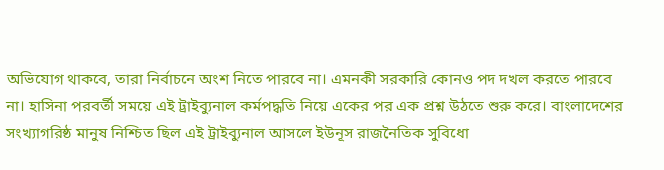অভিযোগ থাকবে, তারা নির্বাচনে অংশ নিতে পারবে না। এমনকী সরকারি কোনও পদ দখল করতে পারবে না। হাসিনা পরবর্তী সময়ে এই ট্রাইব্যুনাল কর্মপদ্ধতি নিয়ে একের পর এক প্রশ্ন উঠতে শুরু করে। বাংলাদেশের সংখ্যাগরিষ্ঠ মানুষ নিশ্চিত ছিল এই ট্রাইব্যুনাল আসলে ইউনূস রাজনৈতিক সুবিধো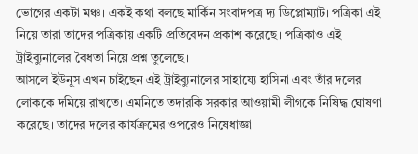ভোগের একটা মঞ্চ। একই কথা বলছে মার্কিন সংবাদপত্র দ্য ডিপ্লোম্যাট। পত্রিকা এই নিয়ে তারা তাদের পত্রিকায় একটি প্রতিবেদন প্রকাশ করেছে। পত্রিকাও এই ট্রাইব্যুনালের বৈধতা নিয়ে প্রশ্ন তুলেছে।
আসলে ইউনূস এখন চাইছেন এই ট্রাইব্যুনালের সাহায্যে হাসিনা এবং তাঁর দলের লোককে দমিয়ে রাখতে। এমনিতে তদারকি সরকার আওয়ামী লীগকে নিষিদ্ধ ঘোষণা করেছে। তাদের দলের কার্যক্রমের ওপরেও নিষেধাজ্ঞা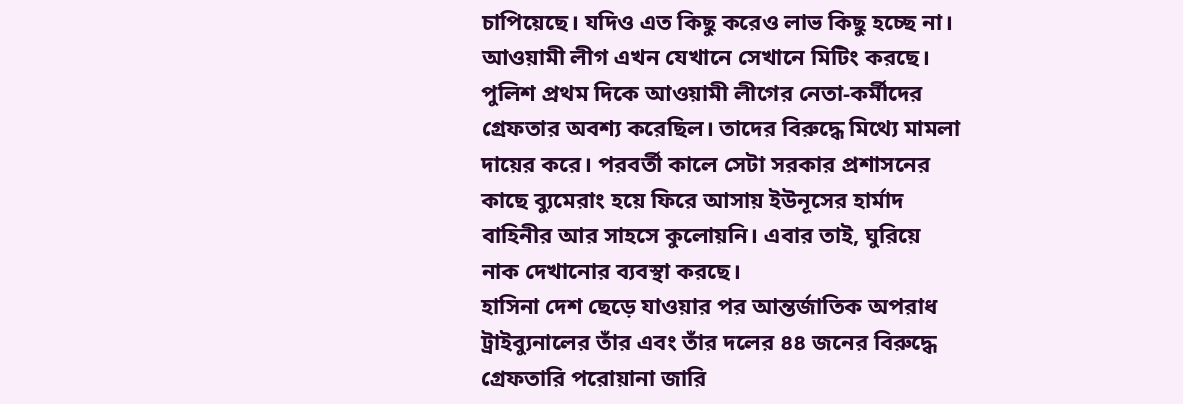চাপিয়েছে। যদিও এত কিছু করেও লাভ কিছু হচ্ছে না। আওয়ামী লীগ এখন যেখানে সেখানে মিটিং করছে। পুলিশ প্রথম দিকে আওয়ামী লীগের নেতা-কর্মীদের গ্রেফতার অবশ্য করেছিল। তাদের বিরুদ্ধে মিথ্যে মামলা দায়ের করে। পরবর্তী কালে সেটা সরকার প্রশাসনের কাছে ব্যুমেরাং হয়ে ফিরে আসায় ইউনূসের হার্মাদ বাহিনীর আর সাহসে কুলোয়নি। এবার তাই, ঘুরিয়ে নাক দেখানোর ব্যবস্থা করছে।
হাসিনা দেশ ছেড়ে যাওয়ার পর আন্তর্জাতিক অপরাধ ট্রাইব্যুনালের তাঁর এবং তাঁর দলের ৪৪ জনের বিরুদ্ধে গ্রেফতারি পরোয়ানা জারি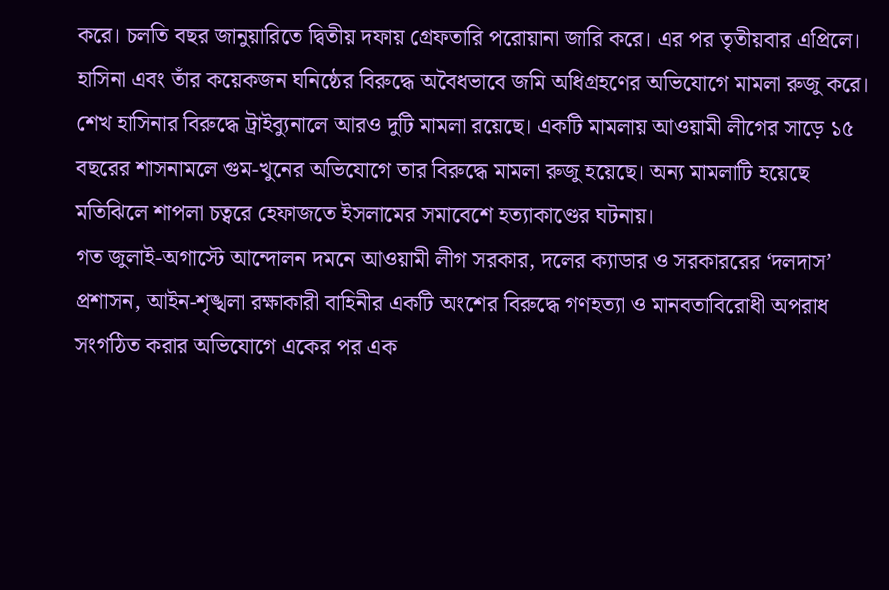করে। চলতি বছর জানুয়ারিতে দ্বিতীয় দফায় গ্রেফতারি পরোয়ানা জারি করে। এর পর তৃতীয়বার এপ্রিলে। হাসিনা এবং তাঁর কয়েকজন ঘনিষ্ঠের বিরুদ্ধে অবৈধভাবে জমি অধিগ্রহণের অভিযোগে মামলা রুজু করে। শেখ হাসিনার বিরুদ্ধে ট্রাইব্যুনালে আরও দুটি মামলা রয়েছে। একটি মামলায় আওয়ামী লীগের সাড়ে ১৫ বছরের শাসনামলে গুম-খুনের অভিযোগে তার বিরুদ্ধে মামলা রুজু হয়েছে। অন্য মামলাটি হয়েছে মতিঝিলে শাপলা চত্বরে হেফাজতে ইসলামের সমাবেশে হত্যাকাণ্ডের ঘটনায়।
গত জুলাই-অগাস্টে আন্দোলন দমনে আওয়ামী লীগ সরকার, দলের ক্যাডার ও সরকাররের ‘দলদাস’ প্রশাসন, আইন-শৃঙ্খলা রক্ষাকারী বাহিনীর একটি অংশের বিরুদ্ধে গণহত্যা ও মানবতাবিরোধী অপরাধ সংগঠিত করার অভিযোগে একের পর এক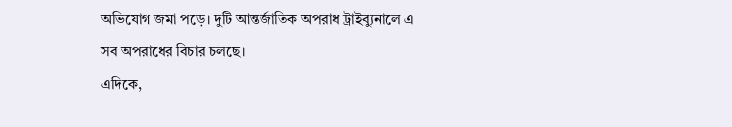অভিযোগ জমা পড়ে। দুটি আন্তর্জাতিক অপরাধ ট্রাইব্যুনালে এ সব অপরাধের বিচার চলছে।
এদিকে,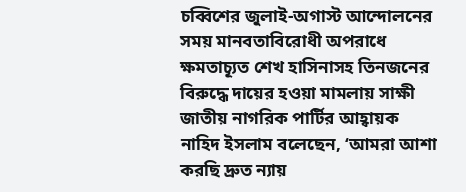চব্বিশের জুলাই-অগাস্ট আন্দোলনের সময় মানবতাবিরোধী অপরাধে ক্ষমতাচ্যূত শেখ হাসিনাসহ তিনজনের বিরুদ্ধে দায়ের হওয়া মামলায় সাক্ষী জাতীয় নাগরিক পার্টির আহ্বায়ক নাহিদ ইসলাম বলেছেন, ‘আমরা আশা করছি দ্রুত ন্যায়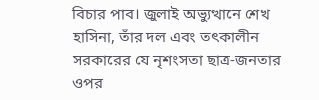বিচার পাব। জুলাই অভ্যুত্থানে শেখ হাসিনা, তাঁর দল এবং তৎকালীন সরকারের যে নৃশংসতা ছাত্র-জনতার ওপর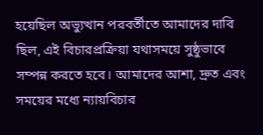হয়েছিল অভ্যুত্থান পরবর্তীতে আমাদের দাবি ছিল, এই বিচারপ্রক্রিয়া যথাসময়ে সুষ্ঠুভাবে সম্পন্ন করতে হবে। আমাদের আশা, দ্রুত এবং সময়ের মধ্যে ন্যায়বিচার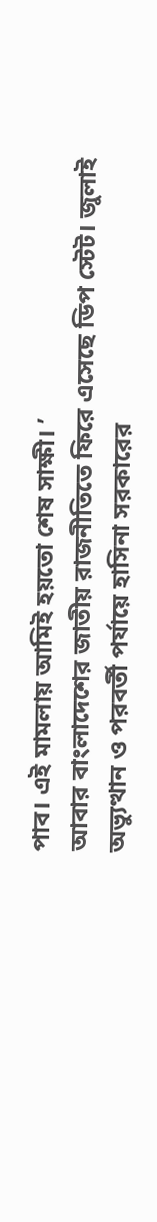পাব। এই মামলায় আমিই হয়তো শেষ সাক্ষী। ’
আবার বাংলাদেশের জাতীয় রাজনীতিতে ফিরে এসেছে ডিপ স্টেট। জুলাই অভ্যুত্থান ও পরবর্তী পর্যায়ে হাসিনা সরকারের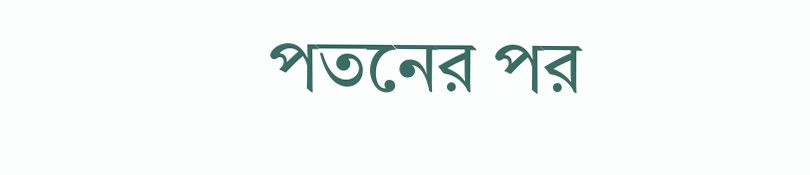পতনের পর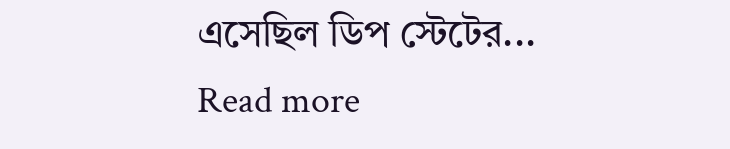এসেছিল ডিপ স্টেটের...
Read more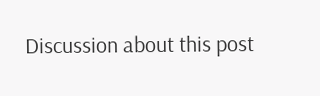Discussion about this post